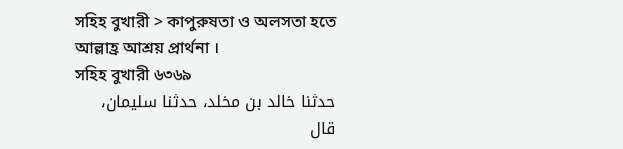সহিহ বুখারী > কাপুরুষতা ও অলসতা হতে আল্লাহ্র আশ্রয় প্রার্থনা ।
সহিহ বুখারী ৬৩৬৯
حدثنا خالد بن مخلد، حدثنا سليمان، قال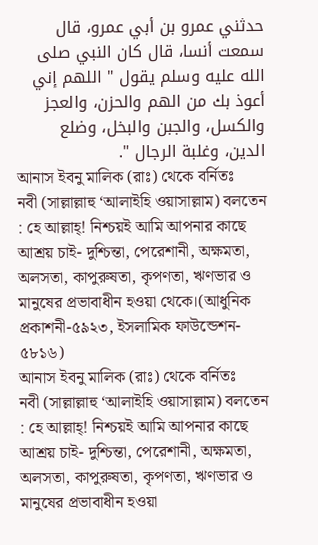حدثني عمرو بن أبي عمرو، قال سمعت أنسا، قال كان النبي صلى الله عليه وسلم يقول " اللهم إني أعوذ بك من الهم والحزن، والعجز والكسل، والجبن والبخل، وضلع الدين، وغلبة الرجال ".
আনাস ইবনু মালিক (রাঃ) থেকে বর্নিতঃ
নবী (সাল্লাল্লাহু ‘আলাইহি ওয়াসাল্লাম) বলতেন : হে আল্লাহ্! নিশ্চয়ই আমি আপনার কাছে আশ্রয় চাই- দুশ্চিন্তা, পেরেশানী, অক্ষমতা, অলসতা, কাপুরুষতা, কৃপণতা, ঋণভার ও মানুষের প্রভাবাধীন হওয়া থেকে।(আধুনিক প্রকাশনী-৫৯২৩, ইসলামিক ফাউন্ডেশন- ৫৮১৬)
আনাস ইবনু মালিক (রাঃ) থেকে বর্নিতঃ
নবী (সাল্লাল্লাহু ‘আলাইহি ওয়াসাল্লাম) বলতেন : হে আল্লাহ্! নিশ্চয়ই আমি আপনার কাছে আশ্রয় চাই- দুশ্চিন্তা, পেরেশানী, অক্ষমতা, অলসতা, কাপুরুষতা, কৃপণতা, ঋণভার ও মানুষের প্রভাবাধীন হওয়া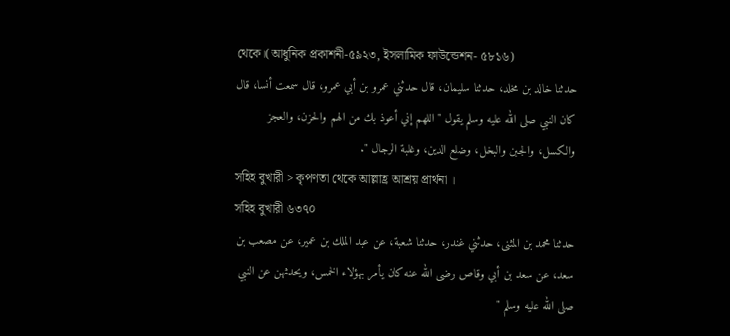থেকে।(আধুনিক প্রকাশনী-৫৯২৩, ইসলামিক ফাউন্ডেশন- ৫৮১৬)
حدثنا خالد بن مخلد، حدثنا سليمان، قال حدثني عمرو بن أبي عمرو، قال سمعت أنسا، قال كان النبي صلى الله عليه وسلم يقول " اللهم إني أعوذ بك من الهم والحزن، والعجز والكسل، والجبن والبخل، وضلع الدين، وغلبة الرجال ".
সহিহ বুখারী > কৃপণতা থেকে আল্লাহ্র আশ্রয় প্রার্থনা ।
সহিহ বুখারী ৬৩৭০
حدثنا محمد بن المثنى، حدثني غندر، حدثنا شعبة، عن عبد الملك بن عمير، عن مصعب بن سعد، عن سعد بن أبي وقاص رضى الله عنه كان يأمر بهؤلاء الخمس، ويحدثهن عن النبي صلى الله عليه وسلم "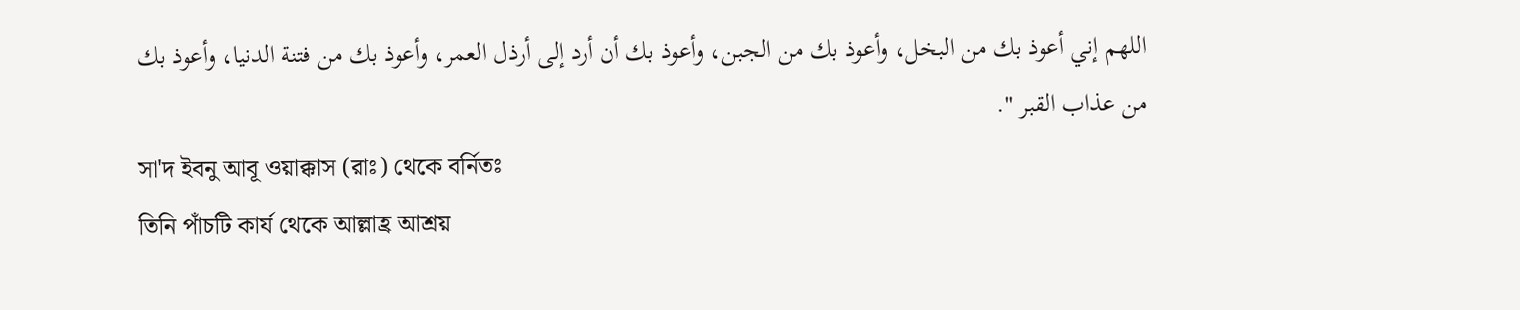اللهم إني أعوذ بك من البخل، وأعوذ بك من الجبن، وأعوذ بك أن أرد إلى أرذل العمر، وأعوذ بك من فتنة الدنيا، وأعوذ بك من عذاب القبر ".
সা'দ ইবনু আবূ ওয়াক্কাস (রাঃ) থেকে বর্নিতঃ
তিনি পাঁচটি কার্য থেকে আল্লাহ্র আশ্রয়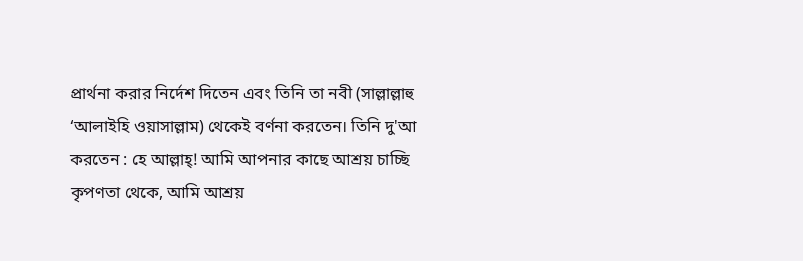প্রার্থনা করার নির্দেশ দিতেন এবং তিনি তা নবী (সাল্লাল্লাহু ‘আলাইহি ওয়াসাল্লাম) থেকেই বর্ণনা করতেন। তিনি দু'আ করতেন : হে আল্লাহ্! আমি আপনার কাছে আশ্রয় চাচ্ছি কৃপণতা থেকে, আমি আশ্রয়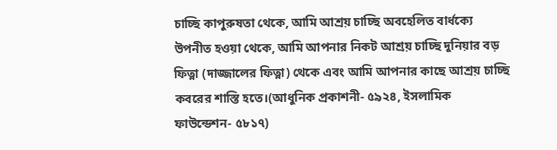চাচ্ছি কাপুরুষতা থেকে, আমি আশ্রয় চাচ্ছি অবহেলিত বার্ধক্যে উপনীত হওয়া থেকে, আমি আপনার নিকট আশ্রয় চাচ্ছি দুনিয়ার বড় ফিত্না (দাজ্জালের ফিত্না) থেকে এবং আমি আপনার কাছে আশ্রয় চাচ্ছি কবরের শাস্তি হতে।(আধুনিক প্রকাশনী- ৫৯২৪, ইসলামিক ফাউন্ডেশন- ৫৮১৭)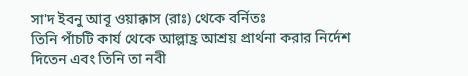সা'দ ইবনু আবূ ওয়াক্কাস (রাঃ) থেকে বর্নিতঃ
তিনি পাঁচটি কার্য থেকে আল্লাহ্র আশ্রয় প্রার্থনা করার নির্দেশ দিতেন এবং তিনি তা নবী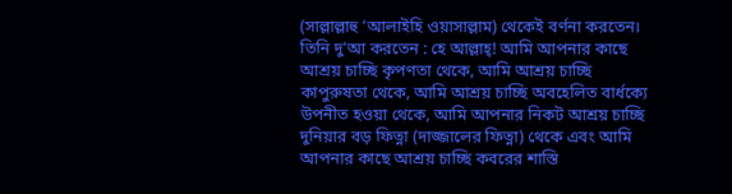(সাল্লাল্লাহু ‘আলাইহি ওয়াসাল্লাম) থেকেই বর্ণনা করতেন। তিনি দু'আ করতেন : হে আল্লাহ্! আমি আপনার কাছে আশ্রয় চাচ্ছি কৃপণতা থেকে, আমি আশ্রয় চাচ্ছি কাপুরুষতা থেকে, আমি আশ্রয় চাচ্ছি অবহেলিত বার্ধক্যে উপনীত হওয়া থেকে, আমি আপনার নিকট আশ্রয় চাচ্ছি দুনিয়ার বড় ফিত্না (দাজ্জালের ফিত্না) থেকে এবং আমি আপনার কাছে আশ্রয় চাচ্ছি কবরের শাস্তি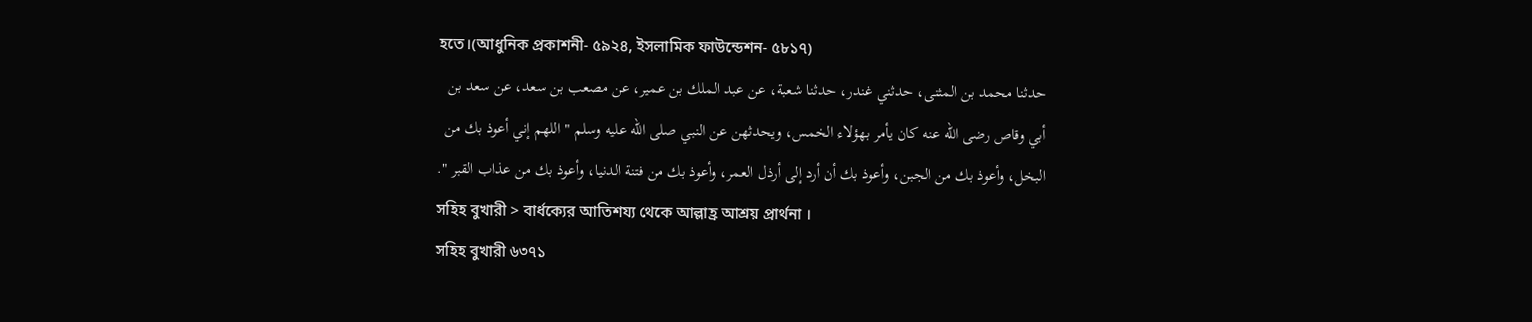হতে।(আধুনিক প্রকাশনী- ৫৯২৪, ইসলামিক ফাউন্ডেশন- ৫৮১৭)
حدثنا محمد بن المثنى، حدثني غندر، حدثنا شعبة، عن عبد الملك بن عمير، عن مصعب بن سعد، عن سعد بن أبي وقاص رضى الله عنه كان يأمر بهؤلاء الخمس، ويحدثهن عن النبي صلى الله عليه وسلم " اللهم إني أعوذ بك من البخل، وأعوذ بك من الجبن، وأعوذ بك أن أرد إلى أرذل العمر، وأعوذ بك من فتنة الدنيا، وأعوذ بك من عذاب القبر ".
সহিহ বুখারী > বার্ধক্যের আতিশয্য থেকে আল্লাহ্র আশ্রয় প্রার্থনা ।
সহিহ বুখারী ৬৩৭১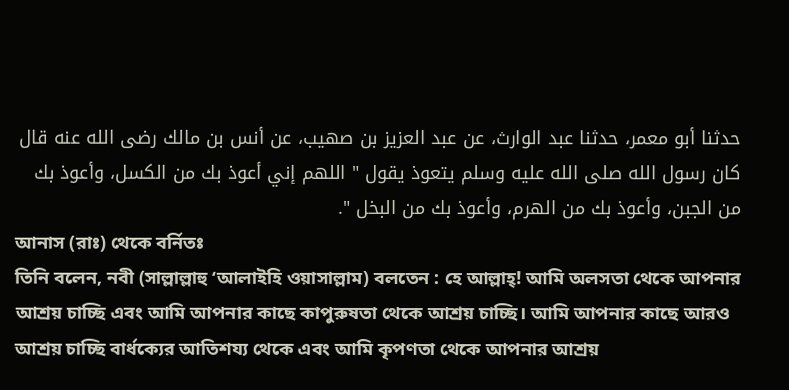حدثنا أبو معمر، حدثنا عبد الوارث، عن عبد العزيز بن صهيب، عن أنس بن مالك رضى الله عنه قال كان رسول الله صلى الله عليه وسلم يتعوذ يقول " اللهم إني أعوذ بك من الكسل، وأعوذ بك من الجبن، وأعوذ بك من الهرم، وأعوذ بك من البخل ".
আনাস (রাঃ) থেকে বর্নিতঃ
তিনি বলেন, নবী (সাল্লাল্লাহু ‘আলাইহি ওয়াসাল্লাম) বলতেন : হে আল্লাহ্! আমি অলসতা থেকে আপনার আশ্রয় চাচ্ছি এবং আমি আপনার কাছে কাপুরুষতা থেকে আশ্রয় চাচ্ছি। আমি আপনার কাছে আরও আশ্রয় চাচ্ছি বার্ধক্যের আতিশয্য থেকে এবং আমি কৃপণতা থেকে আপনার আশ্রয়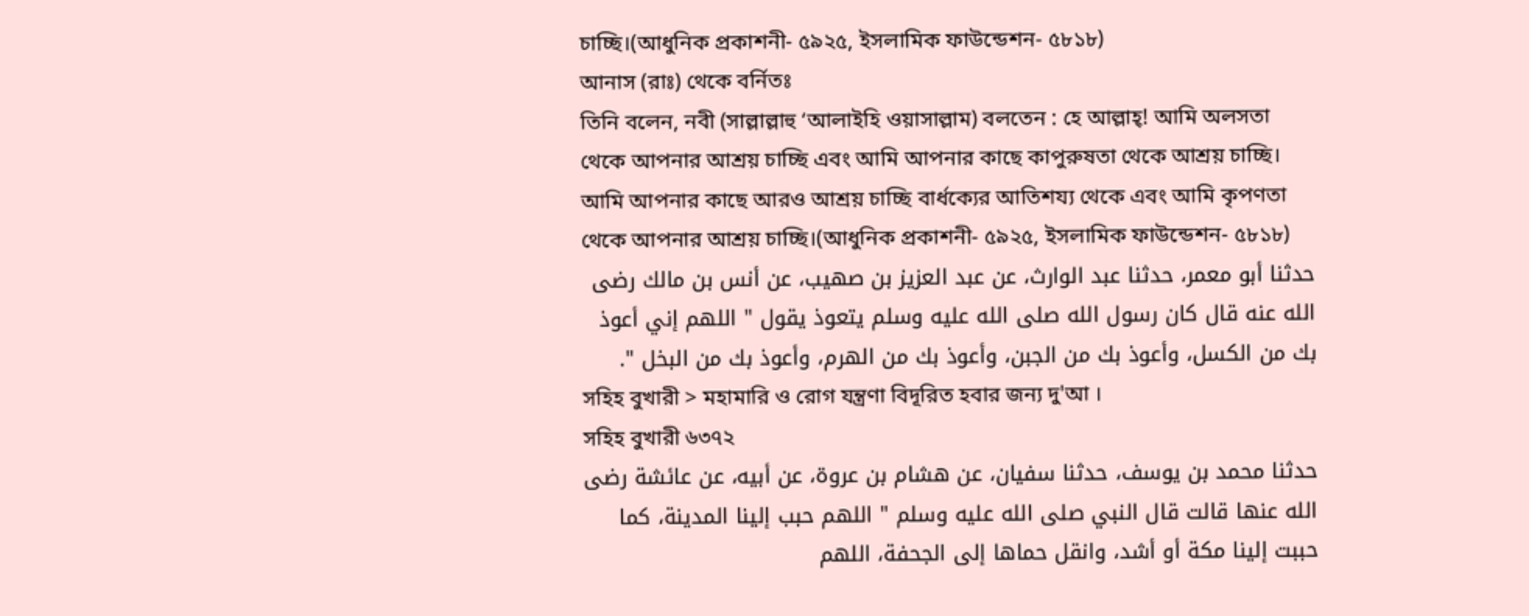চাচ্ছি।(আধুনিক প্রকাশনী- ৫৯২৫, ইসলামিক ফাউন্ডেশন- ৫৮১৮)
আনাস (রাঃ) থেকে বর্নিতঃ
তিনি বলেন, নবী (সাল্লাল্লাহু ‘আলাইহি ওয়াসাল্লাম) বলতেন : হে আল্লাহ্! আমি অলসতা থেকে আপনার আশ্রয় চাচ্ছি এবং আমি আপনার কাছে কাপুরুষতা থেকে আশ্রয় চাচ্ছি। আমি আপনার কাছে আরও আশ্রয় চাচ্ছি বার্ধক্যের আতিশয্য থেকে এবং আমি কৃপণতা থেকে আপনার আশ্রয় চাচ্ছি।(আধুনিক প্রকাশনী- ৫৯২৫, ইসলামিক ফাউন্ডেশন- ৫৮১৮)
حدثنا أبو معمر، حدثنا عبد الوارث، عن عبد العزيز بن صهيب، عن أنس بن مالك رضى الله عنه قال كان رسول الله صلى الله عليه وسلم يتعوذ يقول " اللهم إني أعوذ بك من الكسل، وأعوذ بك من الجبن، وأعوذ بك من الهرم، وأعوذ بك من البخل ".
সহিহ বুখারী > মহামারি ও রোগ যন্ত্রণা বিদূরিত হবার জন্য দু'আ ।
সহিহ বুখারী ৬৩৭২
حدثنا محمد بن يوسف، حدثنا سفيان، عن هشام بن عروة، عن أبيه، عن عائشة رضى الله عنها قالت قال النبي صلى الله عليه وسلم " اللهم حبب إلينا المدينة، كما حببت إلينا مكة أو أشد، وانقل حماها إلى الجحفة، اللهم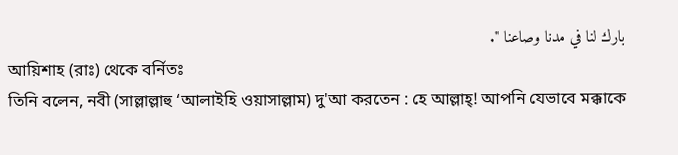بارك لنا في مدنا وصاعنا ".
আয়িশাহ (রাঃ) থেকে বর্নিতঃ
তিনি বলেন, নবী (সাল্লাল্লাহু ‘আলাইহি ওয়াসাল্লাম) দু'আ করতেন : হে আল্লাহ্! আপনি যেভাবে মক্কাকে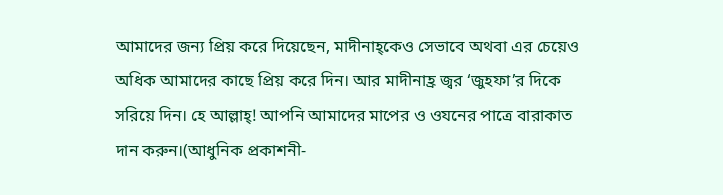আমাদের জন্য প্রিয় করে দিয়েছেন, মাদীনাহ্কেও সেভাবে অথবা এর চেয়েও অধিক আমাদের কাছে প্রিয় করে দিন। আর মাদীনাহ্র জ্বর ‘জুহফা’র দিকে সরিয়ে দিন। হে আল্লাহ্! আপনি আমাদের মাপের ও ওযনের পাত্রে বারাকাত দান করুন।(আধুনিক প্রকাশনী-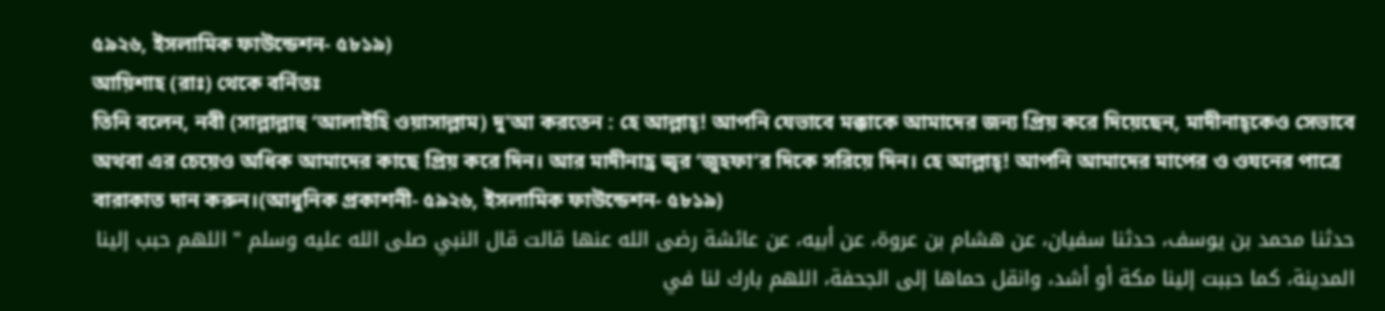৫৯২৬, ইসলামিক ফাউন্ডেশন- ৫৮১৯)
আয়িশাহ (রাঃ) থেকে বর্নিতঃ
তিনি বলেন, নবী (সাল্লাল্লাহু ‘আলাইহি ওয়াসাল্লাম) দু'আ করতেন : হে আল্লাহ্! আপনি যেভাবে মক্কাকে আমাদের জন্য প্রিয় করে দিয়েছেন, মাদীনাহ্কেও সেভাবে অথবা এর চেয়েও অধিক আমাদের কাছে প্রিয় করে দিন। আর মাদীনাহ্র জ্বর ‘জুহফা’র দিকে সরিয়ে দিন। হে আল্লাহ্! আপনি আমাদের মাপের ও ওযনের পাত্রে বারাকাত দান করুন।(আধুনিক প্রকাশনী- ৫৯২৬, ইসলামিক ফাউন্ডেশন- ৫৮১৯)
حدثنا محمد بن يوسف، حدثنا سفيان، عن هشام بن عروة، عن أبيه، عن عائشة رضى الله عنها قالت قال النبي صلى الله عليه وسلم " اللهم حبب إلينا المدينة، كما حببت إلينا مكة أو أشد، وانقل حماها إلى الجحفة، اللهم بارك لنا في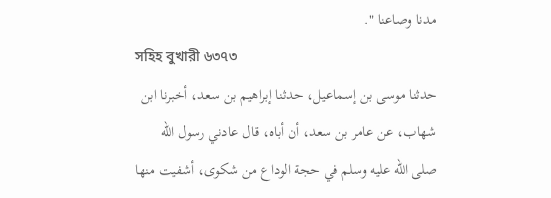مدنا وصاعنا ".
সহিহ বুখারী ৬৩৭৩
حدثنا موسى بن إسماعيل، حدثنا إبراهيم بن سعد، أخبرنا ابن شهاب، عن عامر بن سعد، أن أباه، قال عادني رسول الله صلى الله عليه وسلم في حجة الوداع من شكوى، أشفيت منها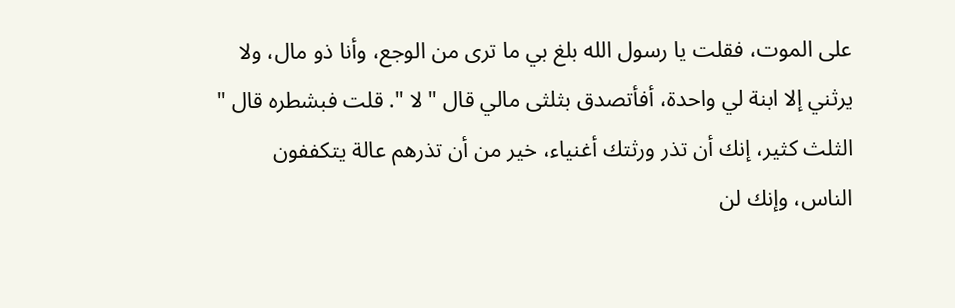على الموت، فقلت يا رسول الله بلغ بي ما ترى من الوجع، وأنا ذو مال، ولا يرثني إلا ابنة لي واحدة، أفأتصدق بثلثى مالي قال " لا ". قلت فبشطره قال " الثلث كثير، إنك أن تذر ورثتك أغنياء، خير من أن تذرهم عالة يتكففون الناس، وإنك لن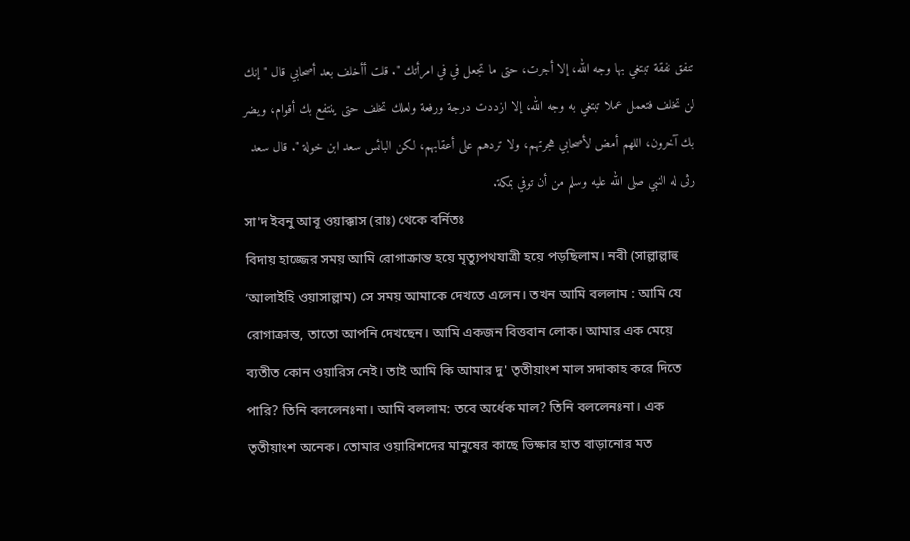تنفق نفقة تبتغي بها وجه الله، إلا أجرت، حتى ما تجعل في في امرأتك ". قلت أأخلف بعد أصحابي قال " إنك لن تخلف فتعمل عملا تبتغي به وجه الله، إلا ازددت درجة ورفعة ولعلك تخلف حتى ينتفع بك أقوام، ويضر بك آخرون، اللهم أمض لأصحابي هجرتهم، ولا تردهم على أعقابهم، لكن البائس سعد ابن خولة ". قال سعد رثى له النبي صلى الله عليه وسلم من أن توفي بمكة.
সা'দ ইবনু আবূ ওয়াক্কাস (রাঃ) থেকে বর্নিতঃ
বিদায় হাজ্জের সময় আমি রোগাক্রান্ত হয়ে মৃত্যুপথযাত্রী হয়ে পড়ছিলাম। নবী (সাল্লাল্লাহু ‘আলাইহি ওয়াসাল্লাম) সে সময় আমাকে দেখতে এলেন। তখন আমি বললাম : আমি যে রোগাক্রান্ত, তাতো আপনি দেখছেন। আমি একজন বিত্তবান লোক। আমার এক মেয়ে ব্যতীত কোন ওয়ারিস নেই। তাই আমি কি আমার দু' তৃতীয়াংশ মাল সদাকাহ করে দিতে পারি? তিনি বললেনঃনা। আমি বললাম: তবে অর্ধেক মাল? তিনি বললেনঃনা। এক তৃতীয়াংশ অনেক। তোমার ওয়ারিশদের মানুষের কাছে ভিক্ষার হাত বাড়ানোর মত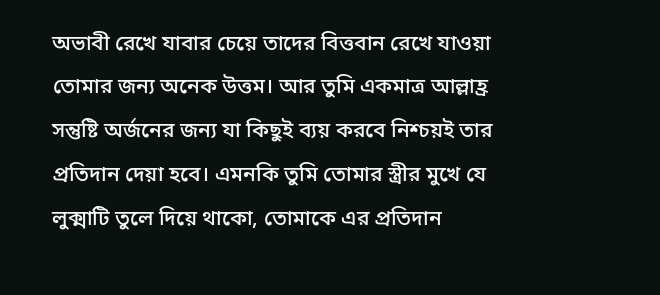অভাবী রেখে যাবার চেয়ে তাদের বিত্তবান রেখে যাওয়া তোমার জন্য অনেক উত্তম। আর তুমি একমাত্র আল্লাহ্র সন্তুষ্টি অর্জনের জন্য যা কিছুই ব্যয় করবে নিশ্চয়ই তার প্রতিদান দেয়া হবে। এমনকি তুমি তোমার স্ত্রীর মুখে যে লুক্মাটি তুলে দিয়ে থাকো, তোমাকে এর প্রতিদান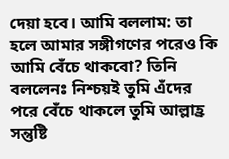দেয়া হবে। আমি বললাম: তা হলে আমার সঙ্গীগণের পরেও কি আমি বেঁচে থাকবো? তিনি বললেনঃ নিশ্চয়ই তুমি এঁদের পরে বেঁচে থাকলে তুমি আল্লাহ্র সন্তুষ্টি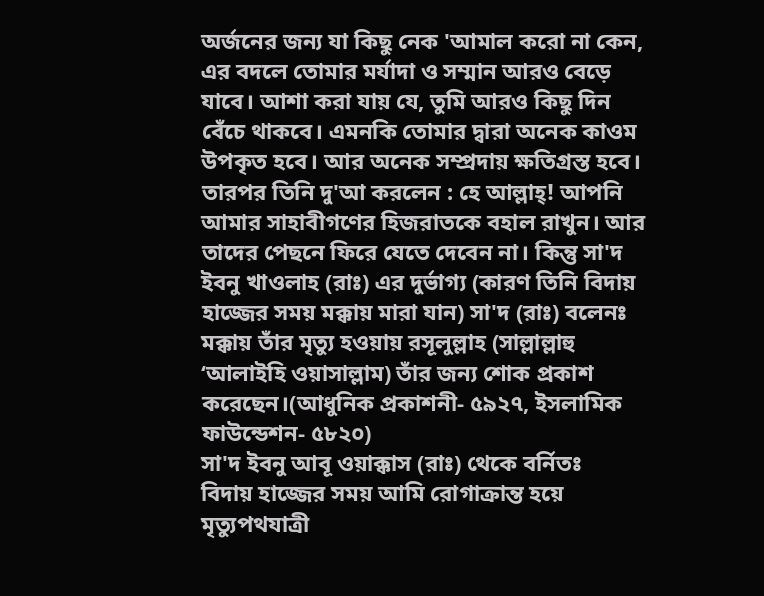অর্জনের জন্য যা কিছু নেক 'আমাল করো না কেন, এর বদলে তোমার মর্যাদা ও সম্মান আরও বেড়ে যাবে। আশা করা যায় যে, তুমি আরও কিছু দিন বেঁচে থাকবে। এমনকি তোমার দ্বারা অনেক কাওম উপকৃত হবে। আর অনেক সম্প্রদায় ক্ষতিগ্রস্ত হবে। তারপর তিনি দু'আ করলেন : হে আল্লাহ্! আপনি আমার সাহাবীগণের হিজরাতকে বহাল রাখুন। আর তাদের পেছনে ফিরে যেতে দেবেন না। কিন্তু সা'দ ইবনু খাওলাহ (রাঃ) এর দুর্ভাগ্য (কারণ তিনি বিদায় হাজ্জের সময় মক্কায় মারা যান) সা'দ (রাঃ) বলেনঃ মক্কায় তাঁর মৃত্যু হওয়ায় রসূলুল্লাহ (সাল্লাল্লাহু ‘আলাইহি ওয়াসাল্লাম) তাঁর জন্য শোক প্রকাশ করেছেন।(আধুনিক প্রকাশনী- ৫৯২৭, ইসলামিক ফাউন্ডেশন- ৫৮২০)
সা'দ ইবনু আবূ ওয়াক্কাস (রাঃ) থেকে বর্নিতঃ
বিদায় হাজ্জের সময় আমি রোগাক্রান্ত হয়ে মৃত্যুপথযাত্রী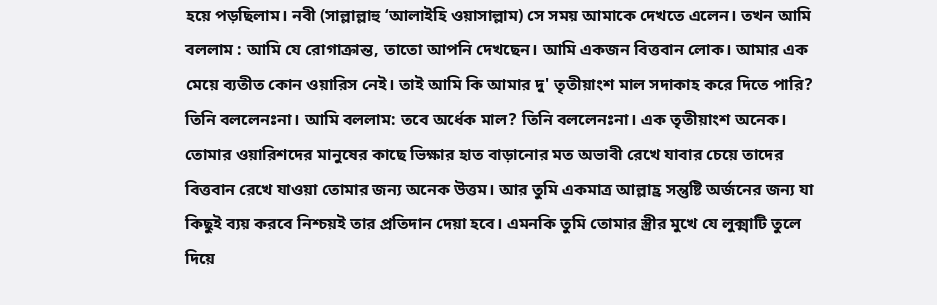হয়ে পড়ছিলাম। নবী (সাল্লাল্লাহু ‘আলাইহি ওয়াসাল্লাম) সে সময় আমাকে দেখতে এলেন। তখন আমি বললাম : আমি যে রোগাক্রান্ত, তাতো আপনি দেখছেন। আমি একজন বিত্তবান লোক। আমার এক মেয়ে ব্যতীত কোন ওয়ারিস নেই। তাই আমি কি আমার দু' তৃতীয়াংশ মাল সদাকাহ করে দিতে পারি? তিনি বললেনঃনা। আমি বললাম: তবে অর্ধেক মাল? তিনি বললেনঃনা। এক তৃতীয়াংশ অনেক। তোমার ওয়ারিশদের মানুষের কাছে ভিক্ষার হাত বাড়ানোর মত অভাবী রেখে যাবার চেয়ে তাদের বিত্তবান রেখে যাওয়া তোমার জন্য অনেক উত্তম। আর তুমি একমাত্র আল্লাহ্র সন্তুষ্টি অর্জনের জন্য যা কিছুই ব্যয় করবে নিশ্চয়ই তার প্রতিদান দেয়া হবে। এমনকি তুমি তোমার স্ত্রীর মুখে যে লুক্মাটি তুলে দিয়ে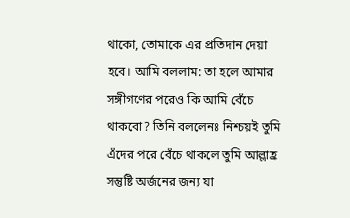থাকো, তোমাকে এর প্রতিদান দেয়া হবে। আমি বললাম: তা হলে আমার সঙ্গীগণের পরেও কি আমি বেঁচে থাকবো? তিনি বললেনঃ নিশ্চয়ই তুমি এঁদের পরে বেঁচে থাকলে তুমি আল্লাহ্র সন্তুষ্টি অর্জনের জন্য যা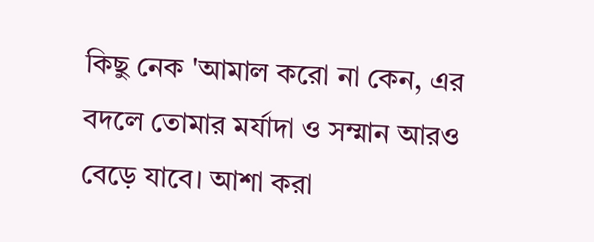কিছু নেক 'আমাল করো না কেন, এর বদলে তোমার মর্যাদা ও সম্মান আরও বেড়ে যাবে। আশা করা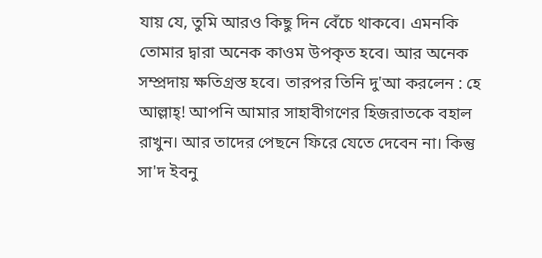যায় যে, তুমি আরও কিছু দিন বেঁচে থাকবে। এমনকি তোমার দ্বারা অনেক কাওম উপকৃত হবে। আর অনেক সম্প্রদায় ক্ষতিগ্রস্ত হবে। তারপর তিনি দু'আ করলেন : হে আল্লাহ্! আপনি আমার সাহাবীগণের হিজরাতকে বহাল রাখুন। আর তাদের পেছনে ফিরে যেতে দেবেন না। কিন্তু সা'দ ইবনু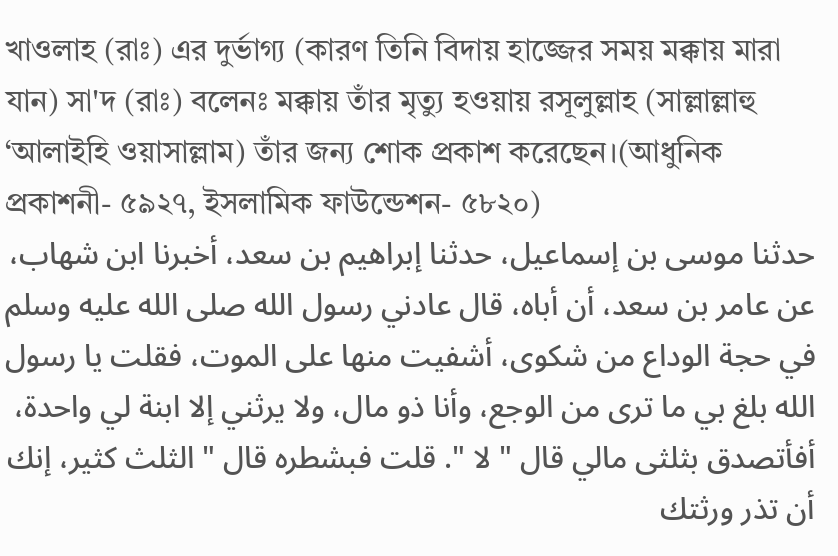খাওলাহ (রাঃ) এর দুর্ভাগ্য (কারণ তিনি বিদায় হাজ্জের সময় মক্কায় মারা যান) সা'দ (রাঃ) বলেনঃ মক্কায় তাঁর মৃত্যু হওয়ায় রসূলুল্লাহ (সাল্লাল্লাহু ‘আলাইহি ওয়াসাল্লাম) তাঁর জন্য শোক প্রকাশ করেছেন।(আধুনিক প্রকাশনী- ৫৯২৭, ইসলামিক ফাউন্ডেশন- ৫৮২০)
حدثنا موسى بن إسماعيل، حدثنا إبراهيم بن سعد، أخبرنا ابن شهاب، عن عامر بن سعد، أن أباه، قال عادني رسول الله صلى الله عليه وسلم في حجة الوداع من شكوى، أشفيت منها على الموت، فقلت يا رسول الله بلغ بي ما ترى من الوجع، وأنا ذو مال، ولا يرثني إلا ابنة لي واحدة، أفأتصدق بثلثى مالي قال " لا ". قلت فبشطره قال " الثلث كثير، إنك أن تذر ورثتك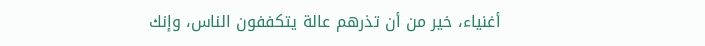أغنياء، خير من أن تذرهم عالة يتكففون الناس، وإنك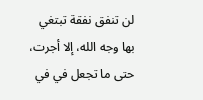لن تنفق نفقة تبتغي بها وجه الله، إلا أجرت، حتى ما تجعل في في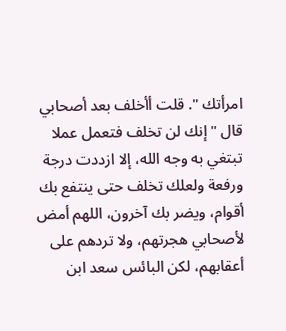امرأتك ". قلت أأخلف بعد أصحابي قال " إنك لن تخلف فتعمل عملا تبتغي به وجه الله، إلا ازددت درجة ورفعة ولعلك تخلف حتى ينتفع بك أقوام، ويضر بك آخرون، اللهم أمض لأصحابي هجرتهم، ولا تردهم على أعقابهم، لكن البائس سعد ابن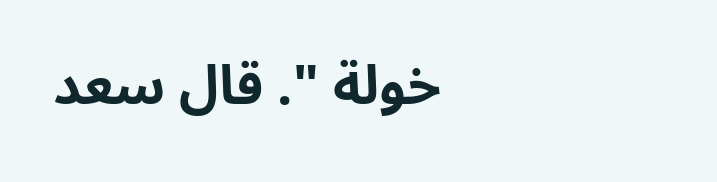خولة ". قال سعد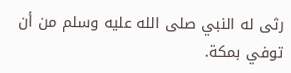رثى له النبي صلى الله عليه وسلم من أن توفي بمكة.